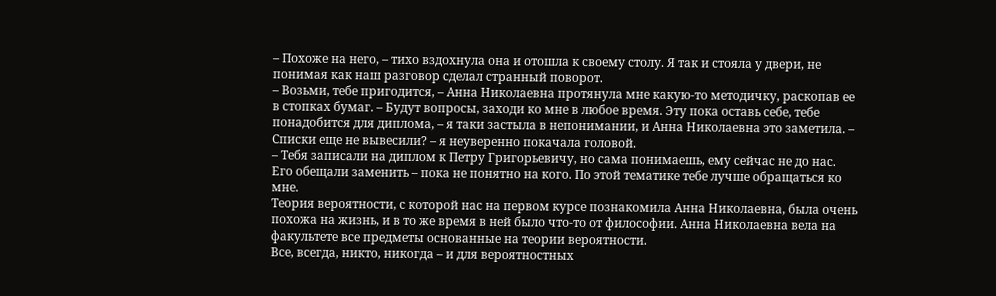– Похоже на него, – тихо вздохнула она и отошла к своему столу. Я так и стояла у двери, не понимая как наш разговор сделал странный поворот.
– Возьми, тебе пригодится, – Анна Николаевна протянула мне какую-то методичку, раскопав ее в стопках бумаг. – Будут вопросы, заходи ко мне в любое время. Эту пока оставь себе, тебе понадобится для диплома, – я таки застыла в непонимании, и Анна Николаевна это заметила. – Списки еще не вывесили? – я неуверенно покачала головой.
– Тебя записали на диплом к Петру Григорьевичу, но сама понимаешь, ему сейчас не до нас. Его обещали заменить – пока не понятно на кого. По этой тематике тебе лучше обращаться ко мне.
Теория вероятности, с которой нас на первом курсе познакомила Анна Николаевна, была очень похожа на жизнь, и в то же время в ней было что-то от философии. Анна Николаевна вела на факультете все предметы основанные на теории вероятности.
Все, всегда, никто, никогда – и для вероятностных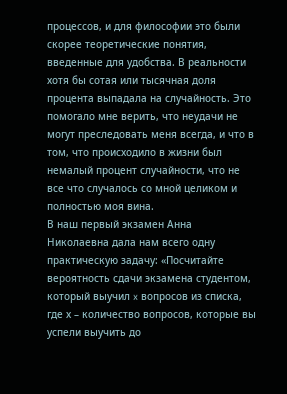процессов, и для философии это были скорее теоретические понятия, введенные для удобства. В реальности хотя бы сотая или тысячная доля процента выпадала на случайность. Это помогало мне верить, что неудачи не могут преследовать меня всегда, и что в том, что происходило в жизни был немалый процент случайности, что не все что случалось со мной целиком и полностью моя вина.
В наш первый экзамен Анна Николаевна дала нам всего одну практическую задачу: «Посчитайте вероятность сдачи экзамена студентом, который выучил x вопросов из списка, где х – количество вопросов, которые вы успели выучить до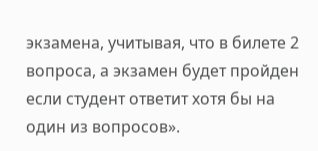экзамена, учитывая, что в билете 2 вопроса, а экзамен будет пройден если студент ответит хотя бы на один из вопросов».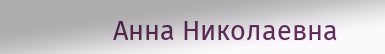Анна Николаевна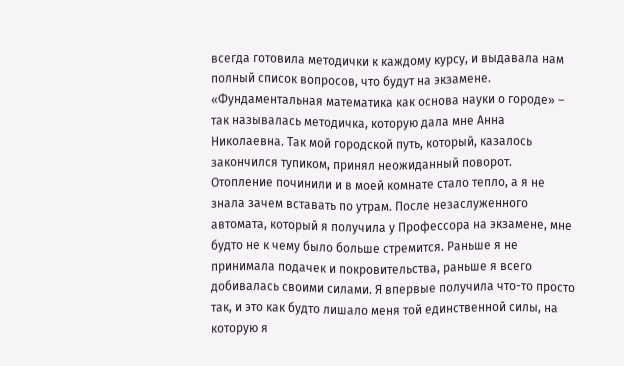всегда готовила методички к каждому курсу, и выдавала нам полный список вопросов, что будут на экзамене.
«Фундаментальная математика как основа науки о городе» – так называлась методичка, которую дала мне Анна Николаевна. Так мой городской путь, который, казалось закончился тупиком, принял неожиданный поворот.
Отопление починили и в моей комнате стало тепло, а я не знала зачем вставать по утрам. После незаслуженного автомата, который я получила у Профессора на экзамене, мне будто не к чему было больше стремится. Раньше я не принимала подачек и покровительства, раньше я всего добивалась своими силами. Я впервые получила что-то просто так, и это как будто лишало меня той единственной силы, на которую я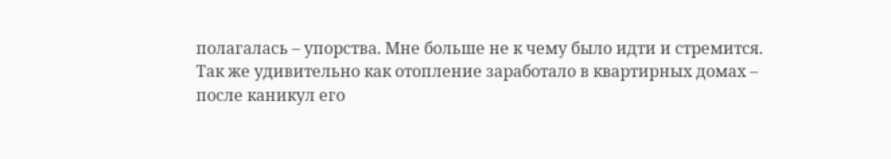полагалась – упорства. Мне больше не к чему было идти и стремится.
Так же удивительно как отопление заработало в квартирных домах – после каникул его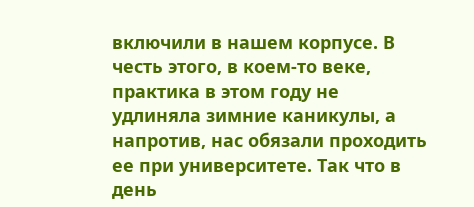включили в нашем корпусе. В честь этого, в коем-то веке, практика в этом году не удлиняла зимние каникулы, а напротив, нас обязали проходить ее при университете. Так что в день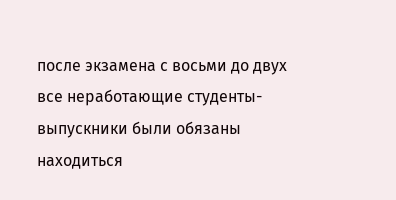после экзамена с восьми до двух все неработающие студенты-выпускники были обязаны находиться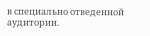в специально отведенной аудитории.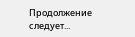Продолжение следует...